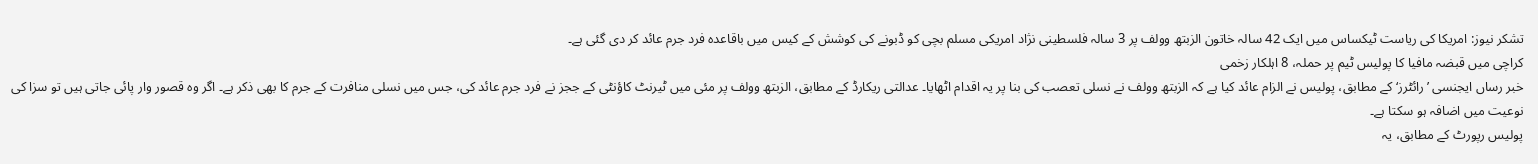تشکر نیوز: امریکا کی ریاست ٹیکساس میں ایک 42 سالہ خاتون الزبتھ وولف پر 3 سالہ فلسطینی نژاد امریکی مسلم بچی کو ڈبونے کی کوشش کے کیس میں باقاعدہ فرد جرم عائد کر دی گئی ہے۔
کراچی میں قبضہ مافیا کا پولیس ٹیم پر حملہ، 8 اہلکار زخمی
خبر رساں ایجنسی ’رائٹرز‘ کے مطابق، پولیس نے الزام عائد کیا ہے کہ الزبتھ وولف نے نسلی تعصب کی بنا پر یہ اقدام اٹھایا۔ عدالتی ریکارڈ کے مطابق، الزبتھ وولف پر مئی میں ٹیرنٹ کاؤنٹی کے ججز نے فرد جرم عائد کی، جس میں نسلی منافرت کے جرم کا بھی ذکر ہے۔ اگر وہ قصور وار پائی جاتی ہیں تو سزا کی نوعیت میں اضافہ ہو سکتا ہے۔
پولیس رپورٹ کے مطابق، یہ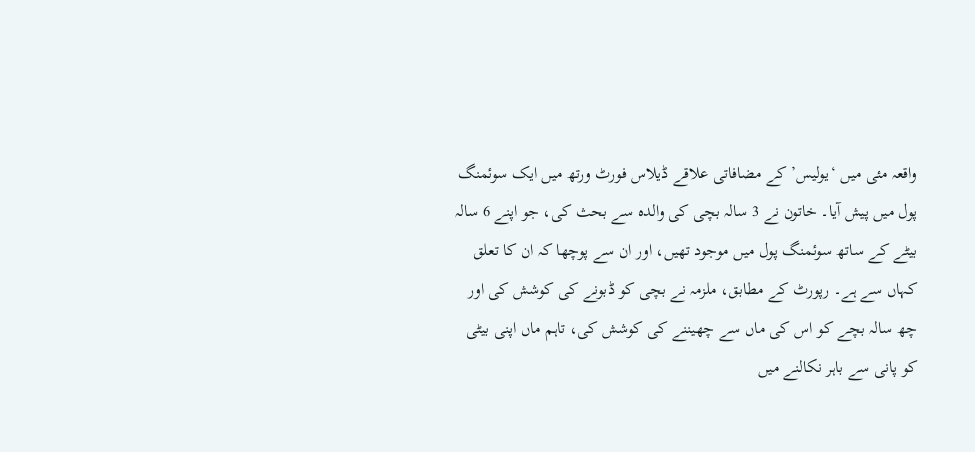واقعہ مئی میں ‘یولیس’ کے مضافاتی علاقے ڈیلاس فورٹ ورتھ میں ایک سوئمنگ پول میں پیش آیا۔ خاتون نے 3 سالہ بچی کی والدہ سے بحث کی، جو اپنے 6 سالہ بیٹے کے ساتھ سوئمنگ پول میں موجود تھیں، اور ان سے پوچھا کہ ان کا تعلق کہاں سے ہے۔ رپورٹ کے مطابق، ملزمہ نے بچی کو ڈبونے کی کوشش کی اور چھ سالہ بچے کو اس کی ماں سے چھیننے کی کوشش کی، تاہم ماں اپنی بیٹی کو پانی سے باہر نکالنے میں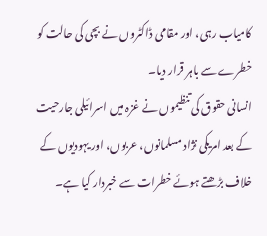کامیاب رہی، اور مقامی ڈاکٹروں نے بچی کی حالت کو خطرے سے باہر قرار دیا۔
انسانی حقوق کی تنظیموں نے غزہ میں اسرائیلی جارحیت کے بعد امریکی نژاد مسلمانوں، عربوں، اور یہودیوں کے خلاف بڑھتے ہوئے خطرات سے خبردار کیا ہے۔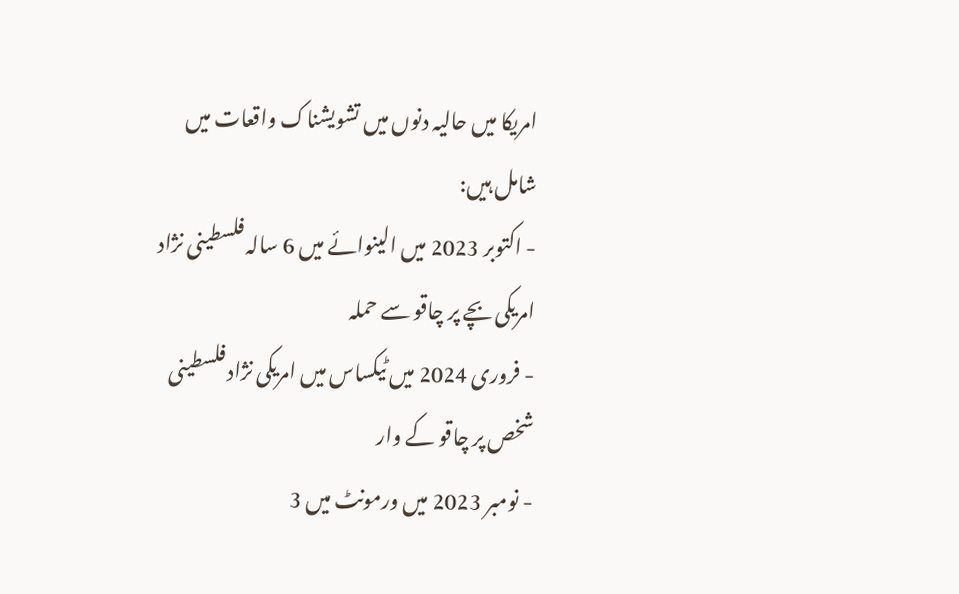امریکا میں حالیہ دنوں میں تشویشناک واقعات میں شامل ہیں:
- اکتوبر 2023 میں الینوائے میں 6 سالہ فلسطینی نژاد امریکی بچے پر چاقو سے حملہ
- فروری 2024 میں ٹیکساس میں امریکی نژاد فلسطینی شخص پر چاقو کے وار
- نومبر 2023 میں ورمونٹ میں 3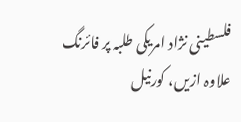فلسطینی نژاد امریکی طلبہ پر فائرنگ
علاوہ ازیں، کورنیل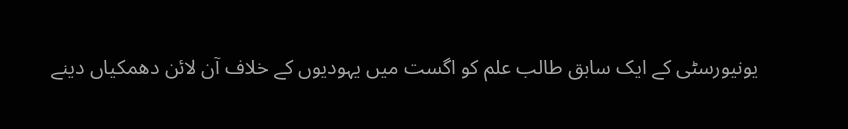یونیورسٹی کے ایک سابق طالب علم کو اگست میں یہودیوں کے خلاف آن لائن دھمکیاں دینے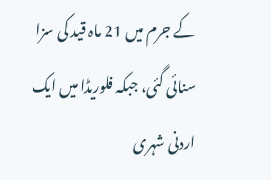کے جرم میں 21 ماہ قید کی سزا سنائی گئی، جبکہ فلوریڈا میں ایک اردنی شہری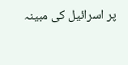پر اسرائیل کی مبینہ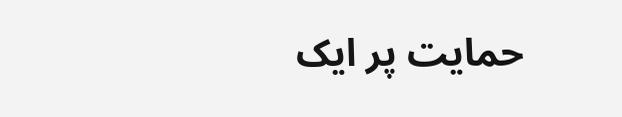حمایت پر ایک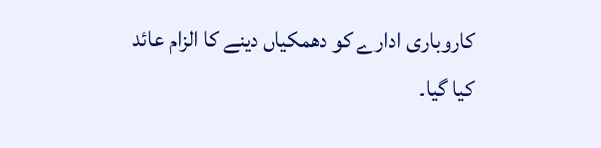کاروباری ادارے کو دھمکیاں دینے کا الزام عائد کیا گیا۔